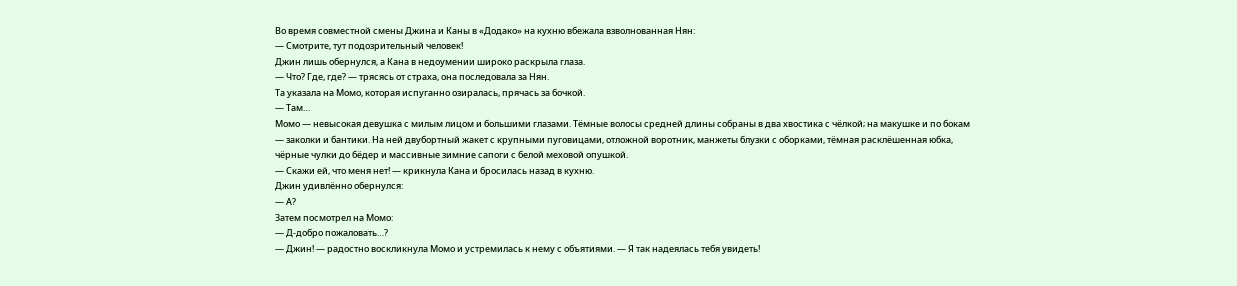Во время совместной смены Джина и Каны в «Додако» на кухню вбежала взволнованная Нян:
— Смотрите, тут подозрительный человек!
Джин лишь обернулся, а Кана в недоумении широко раскрыла глаза.
— Что? Где, где? — трясясь от страха, она последовала за Нян.
Та указала на Момо, которая испуганно озиралась, прячась за бочкой.
— Там…
Момо — невысокая девушка с милым лицом и большими глазами. Тёмные волосы средней длины собраны в два хвостика с чёлкой; на макушке и по бокам — заколки и бантики. На ней двубортный жакет с крупными пуговицами, отложной воротник, манжеты блузки с оборками, тёмная расклёшенная юбка, чёрные чулки до бёдер и массивные зимние сапоги с белой меховой опушкой.
— Скажи ей, что меня нет! — крикнула Кана и бросилась назад в кухню.
Джин удивлённо обернулся:
— А?
Затем посмотрел на Момо:
— Д‑добро пожаловать…?
— Джин! — радостно воскликнула Момо и устремилась к нему с объятиями. — Я так надеялась тебя увидеть!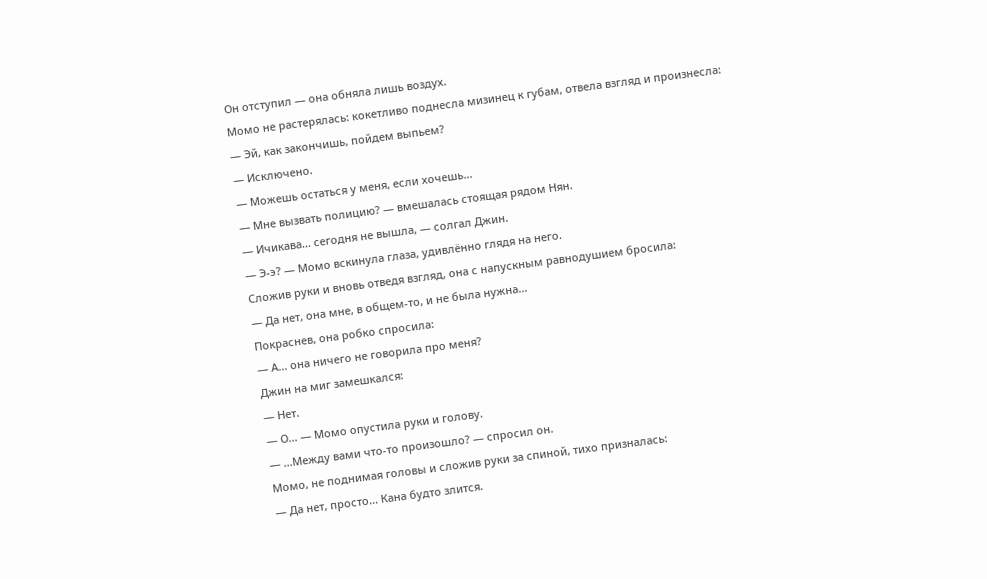Он отступил — она обняла лишь воздух.
Момо не растерялась: кокетливо поднесла мизинец к губам, отвела взгляд и произнесла:
— Эй, как закончишь, пойдем выпьем?
— Исключено.
— Можешь остаться у меня, если хочешь...
— Мне вызвать полицию? — вмешалась стоящая рядом Нян.
— Ичикава... сегодня не вышла, — солгал Джин.
— Э-э? — Момо вскинула глаза, удивлённо глядя на него.
Сложив руки и вновь отведя взгляд, она с напускным равнодушием бросила:
— Да нет, она мне, в общем-то, и не была нужна...
Покраснев, она робко спросила:
— А... она ничего не говорила про меня?
Джин на миг замешкался:
— Нет.
— О... — Момо опустила руки и голову.
— ...Между вами что-то произошло? — спросил он.
Момо, не поднимая головы и сложив руки за спиной, тихо призналась:
— Да нет, просто... Кана будто злится.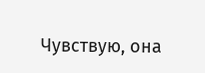Чувствую, она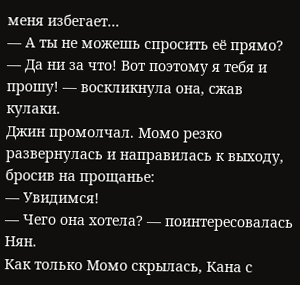меня избегает...
— А ты не можешь спросить её прямо?
— Да ни за что! Вот поэтому я тебя и прошу! — воскликнула она, сжав кулаки.
Джин промолчал. Момо резко развернулась и направилась к выходу, бросив на прощанье:
— Увидимся!
— Чего она хотела? — поинтересовалась Нян.
Как только Момо скрылась, Кана с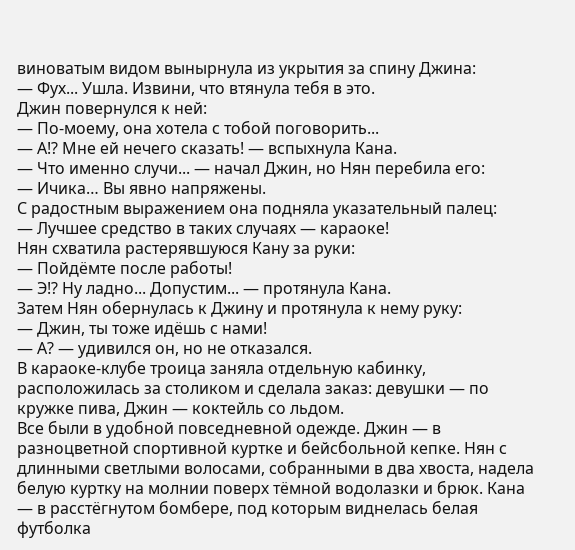виноватым видом вынырнула из укрытия за спину Джина:
— Фух... Ушла. Извини, что втянула тебя в это.
Джин повернулся к ней:
— По-моему, она хотела с тобой поговорить...
— А!? Мне ей нечего сказать! — вспыхнула Кана.
— Что именно случи... — начал Джин, но Нян перебила его:
— Ичика… Вы явно напряжены.
С радостным выражением она подняла указательный палец:
— Лучшее средство в таких случаях — караоке!
Нян схватила растерявшуюся Кану за руки:
— Пойдёмте после работы!
— Э!? Ну ладно... Допустим... — протянула Кана.
Затем Нян обернулась к Джину и протянула к нему руку:
— Джин, ты тоже идёшь с нами!
— А? — удивился он, но не отказался.
В караоке‑клубе троица заняла отдельную кабинку, расположилась за столиком и сделала заказ: девушки — по кружке пива, Джин — коктейль со льдом.
Все были в удобной повседневной одежде. Джин — в разноцветной спортивной куртке и бейсбольной кепке. Нян с длинными светлыми волосами, собранными в два хвоста, надела белую куртку на молнии поверх тёмной водолазки и брюк. Кана — в расстёгнутом бомбере, под которым виднелась белая футболка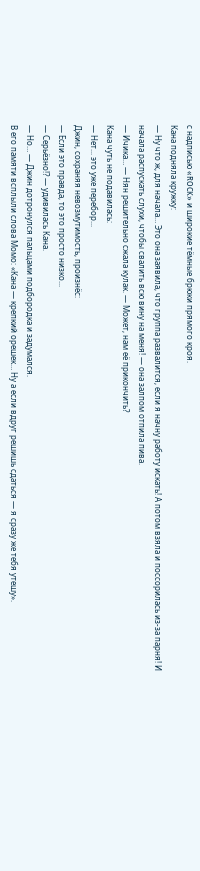с надписью «ROCK» и широкие тёмные брюки прямого кроя.
Кана подняла кружку:
— Ну что ж, для начала… Это она заявила, что группа развалится, если я начну работу искать! А потом взяла и поссорилась из-за парня! И начала распускать слухи, чтобы свалить всю вину на меня! — она залпом отпила пива.
— Ичика… — Нян решительно сжала кулак. — Может, нам её прикончить?
Кана чуть не подавилась:
— Нет... это уже перебор...
Джин, сохраняя невозмутимость, произнёс:
— Если это правда, то это просто низко...
— Серьёзно!? — удивилась Кана.
— Но… — Джин дотронулся пальцами подбородка и задумался.
В его памяти всплыли слова Момо: «Кана — крепкий орешек… Ну а если вдруг решишь сдаться — я сразу же тебя утешу».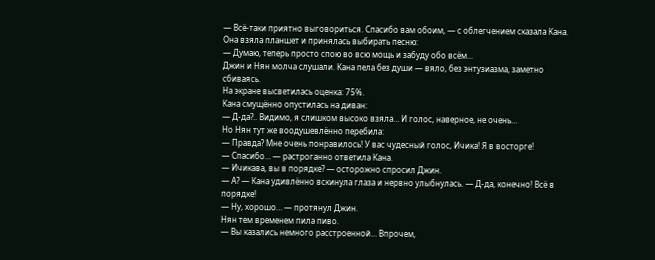— Всё-таки приятно выговориться. Спасибо вам обоим, — с облегчением сказала Кана.
Она взяла планшет и принялась выбирать песню:
— Думаю, теперь просто спою во всю мощь и забуду обо всём...
Джин и Нян молча слушали. Кана пела без души — вяло, без энтузиазма, заметно сбиваясь.
На экране высветилась оценка: 75%.
Кана смущённо опустилась на диван:
— Д‑да?.. Видимо, я слишком высоко взяла… И голос, наверное, не очень…
Но Нян тут же воодушевлённо перебила:
— Правда? Мне очень понравилось! У вас чудесный голос, Ичика! Я в восторге!
— Спасибо… — растроганно ответила Кана.
— Ичикава, вы в порядке? — осторожно спросил Джин.
— А? — Кана удивлённо вскинула глаза и нервно улыбнулась. — Д‑да, конечно! Всё в порядке!
— Ну, хорошо… — протянул Джин.
Нян тем временем пила пиво.
— Вы казались немного расстроенной… Впрочем,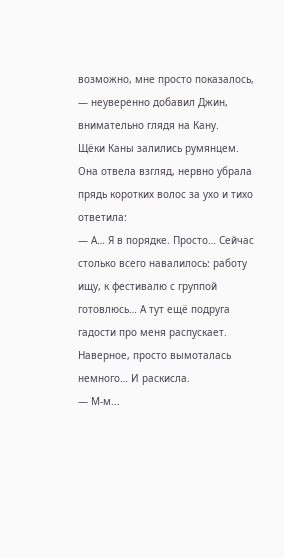возможно, мне просто показалось, — неуверенно добавил Джин, внимательно глядя на Кану.
Щёки Каны залились румянцем. Она отвела взгляд, нервно убрала прядь коротких волос за ухо и тихо ответила:
— А… Я в порядке. Просто… Сейчас столько всего навалилось: работу ищу, к фестивалю с группой готовлюсь… А тут ещё подруга гадости про меня распускает. Наверное, просто вымоталась немного… И раскисла.
— М-м...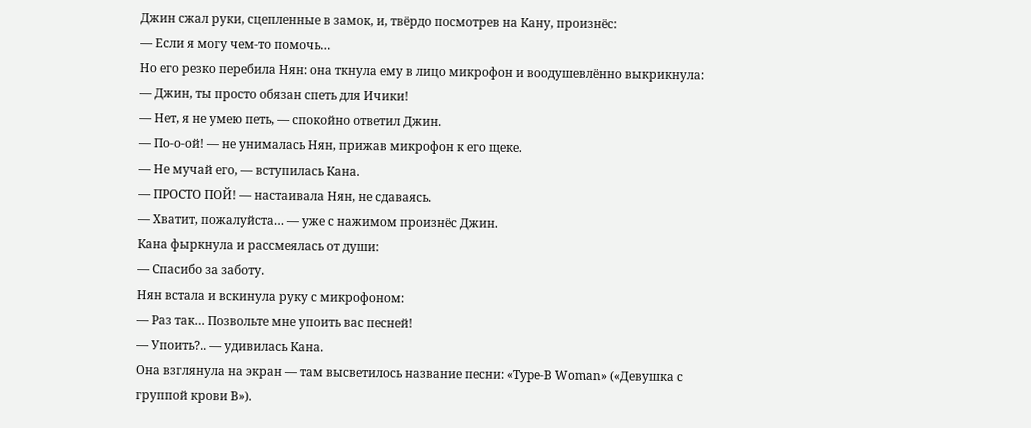Джин сжал руки, сцепленные в замок, и, твёрдо посмотрев на Кану, произнёс:
— Если я могу чем‑то помочь…
Но его резко перебила Нян: она ткнула ему в лицо микрофон и воодушевлённо выкрикнула:
— Джин, ты просто обязан спеть для Ичики!
— Нет, я не умею петь, — спокойно ответил Джин.
— По‑о‑ой! — не унималась Нян, прижав микрофон к его щеке.
— Не мучай его, — вступилась Кана.
— ПРОСТО ПОЙ! — настаивала Нян, не сдаваясь.
— Хватит, пожалуйста… — уже с нажимом произнёс Джин.
Кана фыркнула и рассмеялась от души:
— Спасибо за заботу.
Нян встала и вскинула руку с микрофоном:
— Раз так… Позвольте мне упоить вас песней!
— Упоить?.. — удивилась Кана.
Она взглянула на экран — там высветилось название песни: «Type‑B Woman» («Девушка с группой крови B»).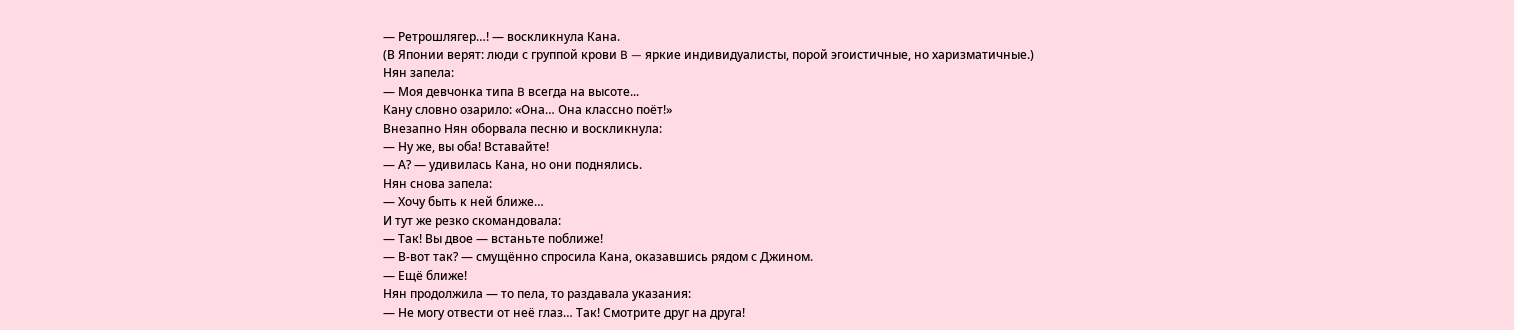— Ретрошлягер…! — воскликнула Кана.
(В Японии верят: люди с группой крови B — яркие индивидуалисты, порой эгоистичные, но харизматичные.)
Нян запела:
— Моя девчонка типа B всегда на высоте...
Кану словно озарило: «Она… Она классно поёт!»
Внезапно Нян оборвала песню и воскликнула:
— Ну же, вы оба! Вставайте!
— А? — удивилась Кана, но они поднялись.
Нян снова запела:
— Хочу быть к ней ближе…
И тут же резко скомандовала:
— Так! Вы двое — встаньте поближе!
— В‑вот так? — смущённо спросила Кана, оказавшись рядом с Джином.
— Ещё ближе!
Нян продолжила — то пела, то раздавала указания:
— Не могу отвести от неё глаз… Так! Смотрите друг на друга!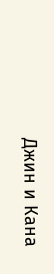Джин и Кана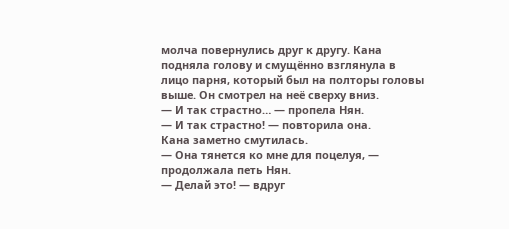молча повернулись друг к другу. Кана подняла голову и смущённо взглянула в лицо парня, который был на полторы головы выше. Он смотрел на неё сверху вниз.
— И так страстно… — пропела Нян.
— И так страстно! — повторила она.
Кана заметно смутилась.
— Она тянется ко мне для поцелуя, — продолжала петь Нян.
— Делай это! — вдруг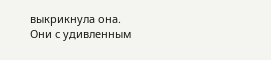выкрикнула она.
Они с удивленным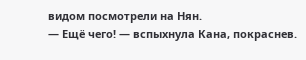видом посмотрели на Нян.
— Ещё чего! — вспыхнула Кана, покраснев.